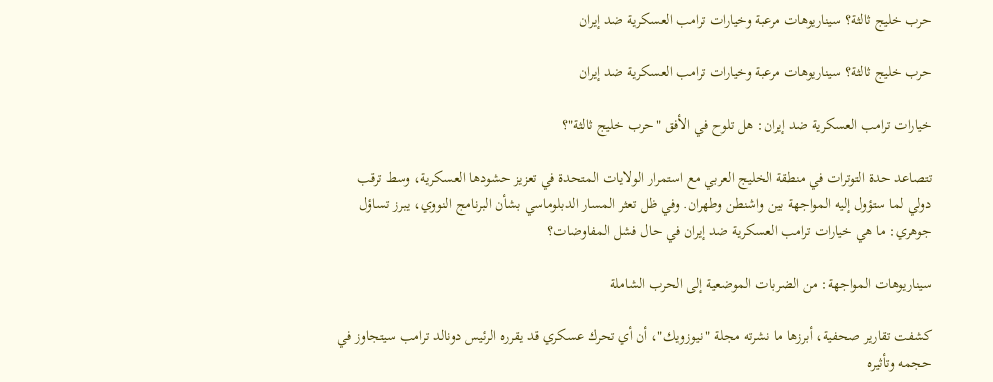حرب خليج ثالثة؟ سيناريوهات مرعبة وخيارات ترامب العسكرية ضد إيران

حرب خليج ثالثة؟ سيناريوهات مرعبة وخيارات ترامب العسكرية ضد إيران

خيارات ترامب العسكرية ضد إيران: هل تلوح في الأفق "حرب خليج ثالثة"؟

تتصاعد حدة التوترات في منطقة الخليج العربي مع استمرار الولايات المتحدة في تعزيز حشودها العسكرية، وسط ترقب دولي لما ستؤول إليه المواجهة بين واشنطن وطهران. وفي ظل تعثر المسار الدبلوماسي بشأن البرنامج النووي، يبرز تساؤل جوهري: ما هي خيارات ترامب العسكرية ضد إيران في حال فشل المفاوضات؟

سيناريوهات المواجهة: من الضربات الموضعية إلى الحرب الشاملة

كشفت تقارير صحفية، أبرزها ما نشرته مجلة "نيوزويك"، أن أي تحرك عسكري قد يقرره الرئيس دونالد ترامب سيتجاوز في حجمه وتأثيره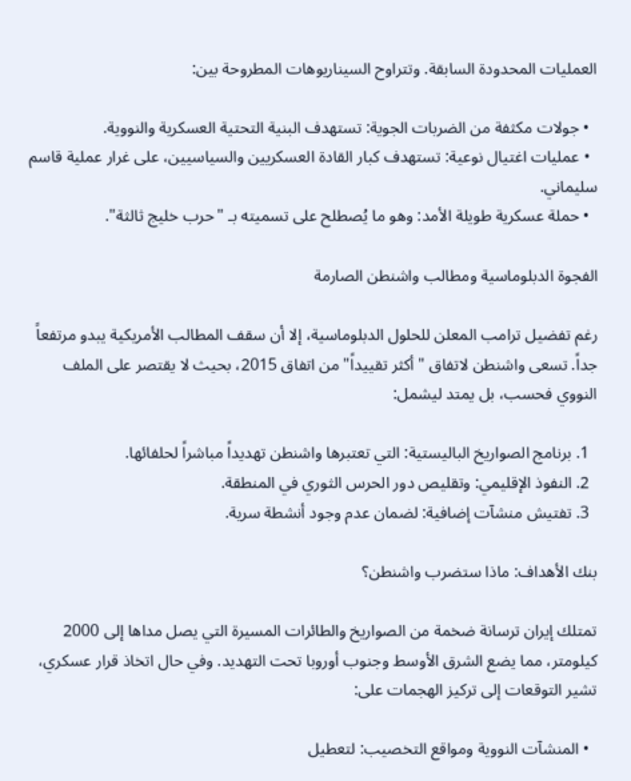العمليات المحدودة السابقة. وتتراوح السيناريوهات المطروحة بين:

  • جولات مكثفة من الضربات الجوية: تستهدف البنية التحتية العسكرية والنووية.
  • عمليات اغتيال نوعية: تستهدف كبار القادة العسكريين والسياسيين، على غرار عملية قاسم سليماني.
  • حملة عسكرية طويلة الأمد: وهو ما يُصطلح على تسميته بـ "حرب خليج ثالثة".

الفجوة الدبلوماسية ومطالب واشنطن الصارمة

رغم تفضيل ترامب المعلن للحلول الدبلوماسية، إلا أن سقف المطالب الأمريكية يبدو مرتفعاً جداً. تسعى واشنطن لاتفاق "أكثر تقييداً" من اتفاق 2015، بحيث لا يقتصر على الملف النووي فحسب، بل يمتد ليشمل:

  1. برنامج الصواريخ الباليستية: التي تعتبرها واشنطن تهديداً مباشراً لحلفائها.
  2. النفوذ الإقليمي: وتقليص دور الحرس الثوري في المنطقة.
  3. تفتيش منشآت إضافية: لضمان عدم وجود أنشطة سرية.

بنك الأهداف: ماذا ستضرب واشنطن؟

تمتلك إيران ترسانة ضخمة من الصواريخ والطائرات المسيرة التي يصل مداها إلى 2000 كيلومتر، مما يضع الشرق الأوسط وجنوب أوروبا تحت التهديد. وفي حال اتخاذ قرار عسكري، تشير التوقعات إلى تركيز الهجمات على:

  • المنشآت النووية ومواقع التخصيب: لتعطيل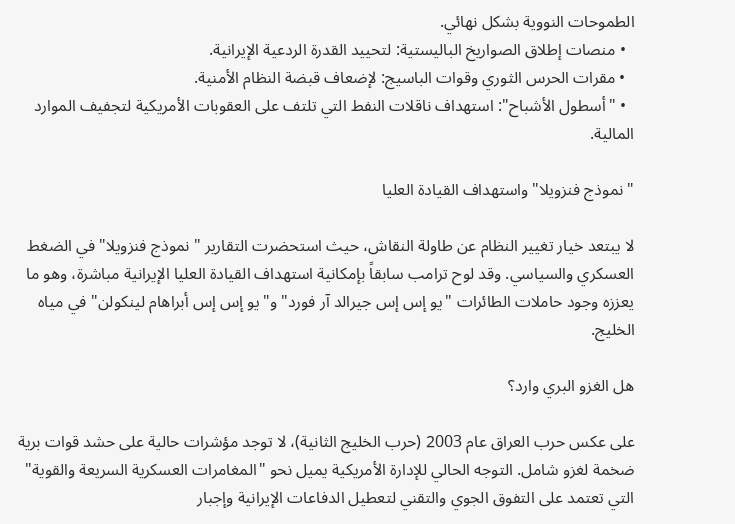الطموحات النووية بشكل نهائي.
  • منصات إطلاق الصواريخ الباليستية: لتحييد القدرة الردعية الإيرانية.
  • مقرات الحرس الثوري وقوات الباسيج: لإضعاف قبضة النظام الأمنية.
  • "أسطول الأشباح": استهداف ناقلات النفط التي تلتف على العقوبات الأمريكية لتجفيف الموارد المالية.

"نموذج فنزويلا" واستهداف القيادة العليا

لا يبتعد خيار تغيير النظام عن طاولة النقاش، حيث استحضرت التقارير "نموذج فنزويلا" في الضغط العسكري والسياسي. وقد لوح ترامب سابقاً بإمكانية استهداف القيادة العليا الإيرانية مباشرة، وهو ما يعززه وجود حاملات الطائرات "يو إس إس جيرالد آر فورد" و"يو إس إس أبراهام لينكولن" في مياه الخليج.

هل الغزو البري وارد؟

على عكس حرب العراق عام 2003 (حرب الخليج الثانية)، لا توجد مؤشرات حالية على حشد قوات برية ضخمة لغزو شامل. التوجه الحالي للإدارة الأمريكية يميل نحو "المغامرات العسكرية السريعة والقوية" التي تعتمد على التفوق الجوي والتقني لتعطيل الدفاعات الإيرانية وإجبار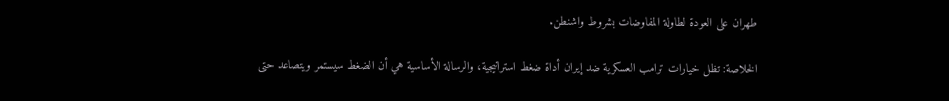طهران على العودة لطاولة المفاوضات بشروط واشنطن.

الخلاصة: تظل خيارات ترامب العسكرية ضد إيران أداة ضغط استراتيجية، والرسالة الأساسية هي أن الضغط سيستمر ويتصاعد حتى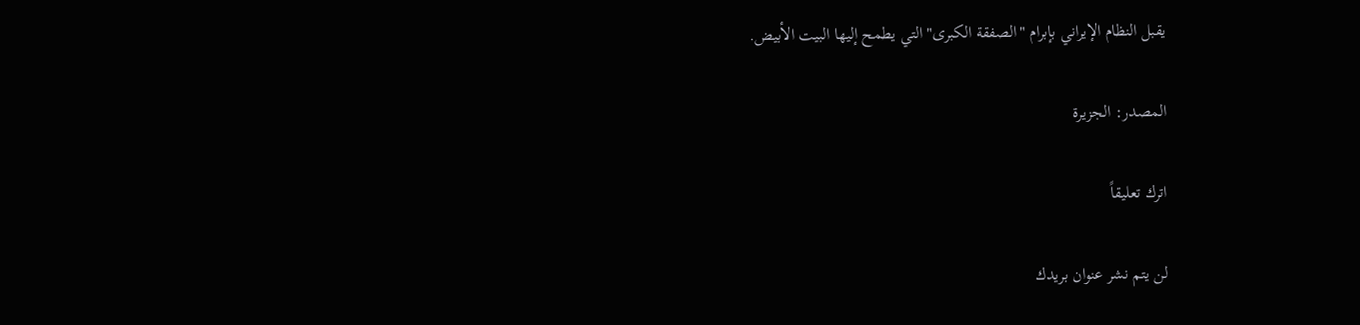يقبل النظام الإيراني بإبرام "الصفقة الكبرى" التي يطمح إليها البيت الأبيض.

المصدر: الجزيرة

اترك تعليقاً

لن يتم نشر عنوان بريدك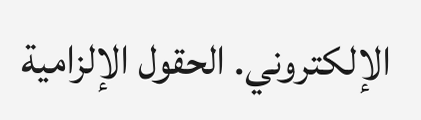الإلكتروني. الحقول الإلزامية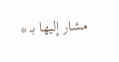مشار إليها بـ *